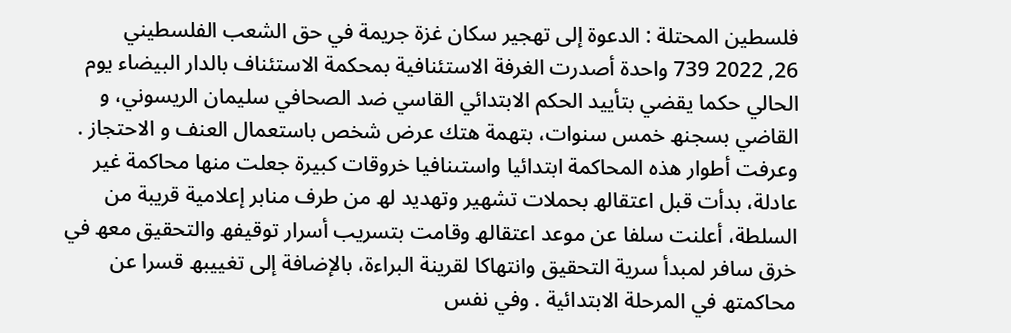فلسطين المحتلة : الدعوة إلى تھجير سكان غزة جريمة في حق الشعب الفلسطيني
26, 2022 739 واحدة أصدرت الغرفة الاستئنافية بمحكمة الاستئناف بالدار البيضاء يوم الحالي حكما يقضي بتأييد الحكم الابتدائي القاسي ضد الصحافي سليمان الريسوني، و القاضي بسجنھ خمس سنوات، بتھمة ھتك عرض شخص باستعمال العنف و الاحتجاز . وعرفت أطوار ھذه المحاكمة ابتدائيا واستىنافيا خروقات كبيرة جعلت منھا محاكمة غير عادلة، بدأت قبل اعتقالھ بحملات تشھير وتھديد لھ من طرف منابر إعلامية قريبة من السلطة، أعلنت سلفا عن موعد اعتقالھ وقامت بتسريب أسرار توقيفھ والتحقيق معھ في خرق سافر لمبدأ سرية التحقيق وانتھاكا لقرينة البراءة، بالإضافة إلى تغييبھ قسرا عن محاكمتھ في المرحلة الابتدائية . وفي نفس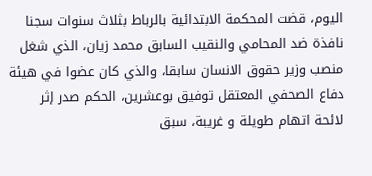اليوم، قضت المحكمة الابتدائية بالرباط بثلاث سنوات سجنا نافذة ضد المحامي والنقيب السابق محمد زيان، الذي شغل منصب وزير حقوق الانسان سابقا، والذي كان عضوا في ھيئة دفاع الصحفي المعتقل توفيق بوعشرين، الحكم صدر إثر لائحة اتھام طويلة و غريبة، سبق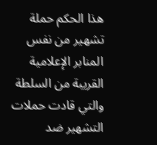ھذا الحكم حملة تشھير من نفس المنابر الإعلامية القريبة من السلطة والتي قادت حملات التشھير ضد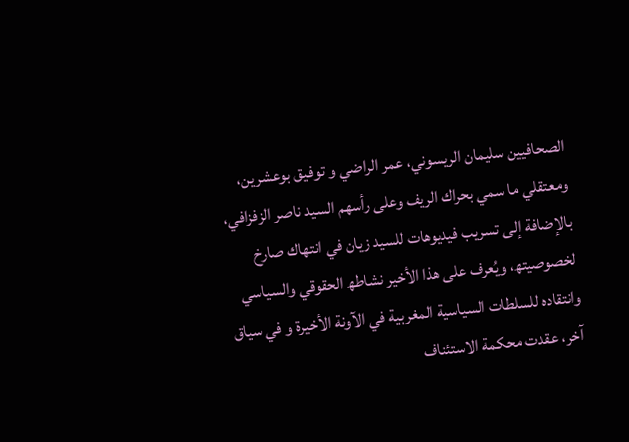الصحافيين سليمان الريسوني، عمر الراضي و توفيق بوعشرين، ومعتقلي ما سمي بحراك الريف وعلى رأسھم السيد ناصر الزفزافي، بالإضافة إلى تسريب فيديوھات للسيد زيان في انتھاك صارخ لخصوصيتھ، ويُعرف على ھذا الأخير نشاطھ الحقوقي والسياسي وانتقاده للسلطات السياسية المغربية في الآونة الأخيرة و في سياق آخر، عقدت محكمة الاستئناف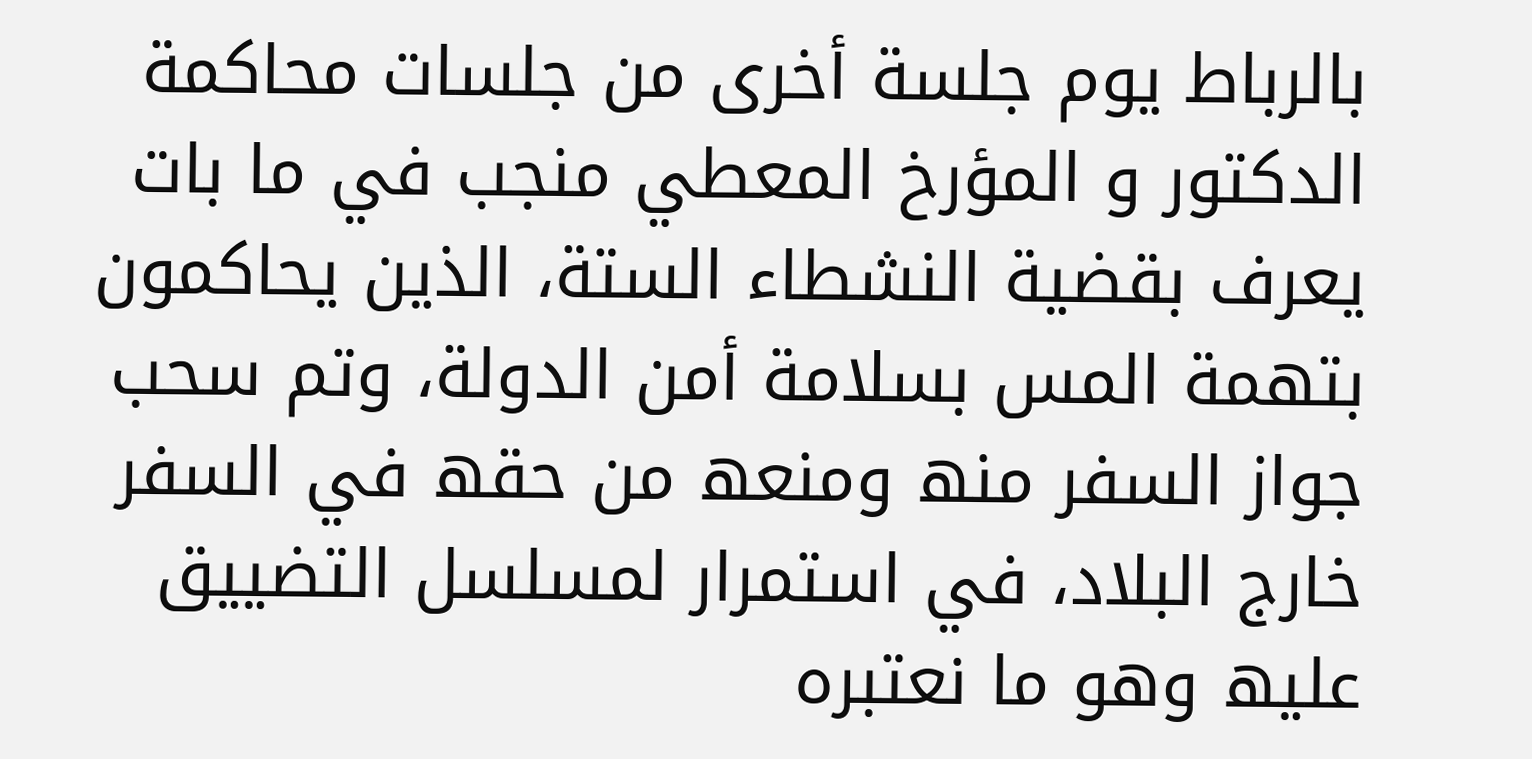بالرباط يوم جلسة أخرى من جلسات محاكمة الدكتور و المؤرخ المعطي منجب في ما بات يعرف بقضية النشطاء الستة، الذين يحاكمون بتھمة المس بسلامة أمن الدولة، وتم سحب جواز السفر منھ ومنعھ من حقھ في السفر خارج البلاد، في استمرار لمسلسل التضييق عليھ وھو ما نعتبره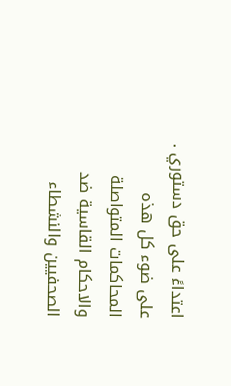اعتداءً على حق دستوري . على ضوء كل ھذه المحاكمات المتواصلة والاحكام القاسية ضد الصحفيين والنشطاء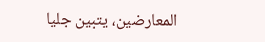المعارضين، يتبين جليا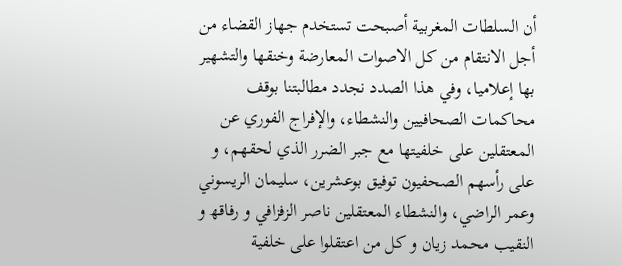أن السلطات المغربية أصبحت تستخدم جھاز القضاء من أجل الانتقام من كل الاصوات المعارضة وخنقھا والتشھير بھا إعلاميا، وفي ھذا الصدد نجدد مطالبتنا بوقف محاكمات الصحافيين والنشطاء، والإفراج الفوري عن المعتقلين على خلفيتھا مع جبر الضرر الذي لحقھم، و على رأسھم الصحفيون توفيق بوعشرين، سليمان الريسوني وعمر الراضي، والنشطاء المعتقلين ناصر الزفزافي و رفاقھ و النقيب محمد زيان و كل من اعتقلوا على خلفية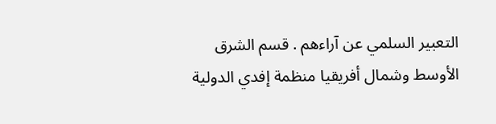التعبير السلمي عن آراءھم . قسم الشرق الأوسط وشمال أفريقيا منظمة إفدي الدولية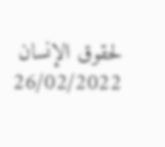لحقوق الإنسان 26/02/2022